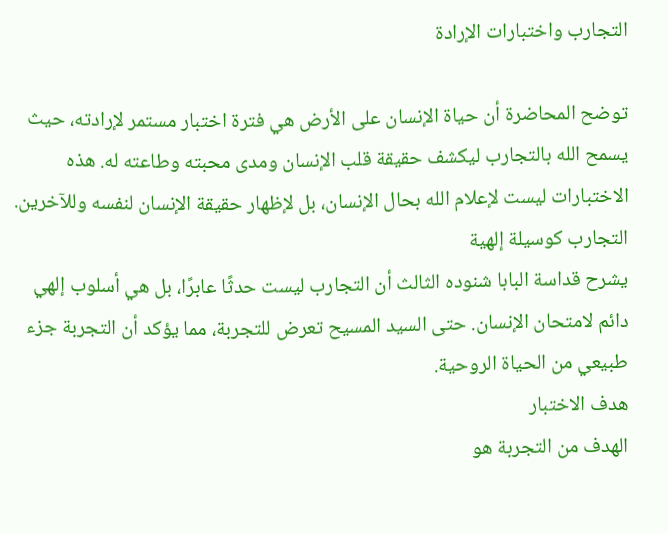التجارب واختبارات الإرادة

توضح المحاضرة أن حياة الإنسان على الأرض هي فترة اختبار مستمر لإرادته، حيث يسمح الله بالتجارب ليكشف حقيقة قلب الإنسان ومدى محبته وطاعته له. هذه الاختبارات ليست لإعلام الله بحال الإنسان، بل لإظهار حقيقة الإنسان لنفسه وللآخرين.
التجارب كوسيلة إلهية
يشرح قداسة البابا شنوده الثالث أن التجارب ليست حدثًا عابرًا، بل هي أسلوب إلهي دائم لامتحان الإنسان. حتى السيد المسيح تعرض للتجربة، مما يؤكد أن التجربة جزء طبيعي من الحياة الروحية.
هدف الاختبار
الهدف من التجربة هو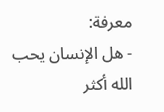معرفة:
- هل الإنسان يحب الله أكثر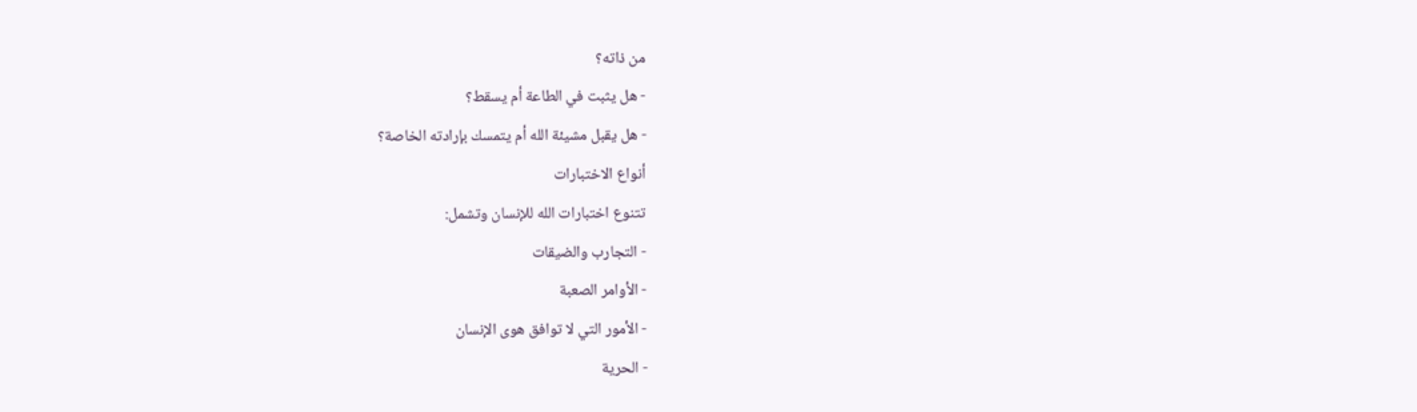من ذاته؟
- هل يثبت في الطاعة أم يسقط؟
- هل يقبل مشيئة الله أم يتمسك بإرادته الخاصة؟
أنواع الاختبارات
تتنوع اختبارات الله للإنسان وتشمل:
- التجارب والضيقات
- الأوامر الصعبة
- الأمور التي لا توافق هوى الإنسان
- الحرية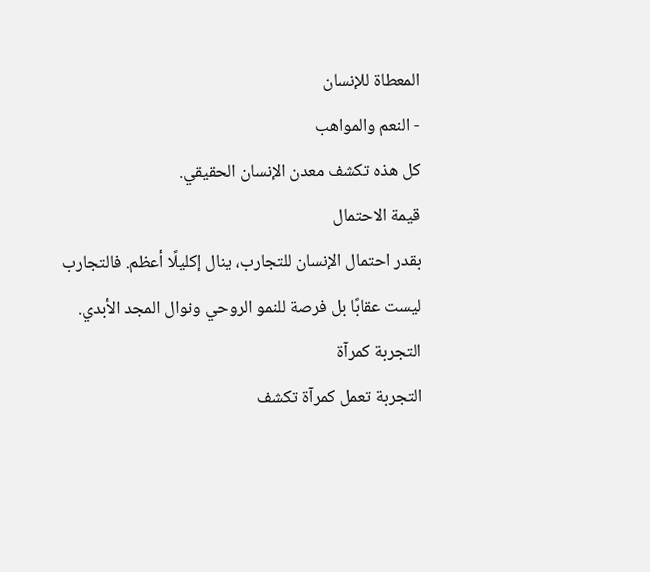المعطاة للإنسان
- النعم والمواهب
كل هذه تكشف معدن الإنسان الحقيقي.
قيمة الاحتمال
بقدر احتمال الإنسان للتجارب، ينال إكليلًا أعظم. فالتجارب ليست عقابًا بل فرصة للنمو الروحي ونوال المجد الأبدي.
التجربة كمرآة
التجربة تعمل كمرآة تكشف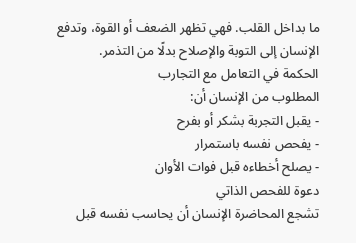ما بداخل القلب. فهي تظهر الضعف أو القوة، وتدفع الإنسان إلى التوبة والإصلاح بدلًا من التذمر.
الحكمة في التعامل مع التجارب
المطلوب من الإنسان أن:
- يقبل التجربة بشكر أو بفرح
- يفحص نفسه باستمرار
- يصلح أخطاءه قبل فوات الأوان
دعوة للفحص الذاتي
تشجع المحاضرة الإنسان أن يحاسب نفسه قبل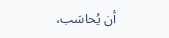أن يُحاسَب،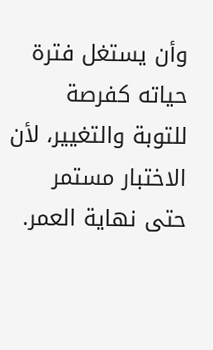وأن يستغل فترة حياته كفرصة للتوبة والتغيير، لأن الاختبار مستمر حتى نهاية العمر.